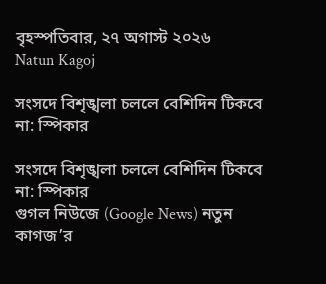বৃহস্পতিবার, ২৭ অগাস্ট ২০২৬
Natun Kagoj

সংসদে বিশৃঙ্খলা চললে বেশিদিন টিকবে না: স্পিকার

সংসদে বিশৃঙ্খলা চললে বেশিদিন টিকবে না: স্পিকার
গুগল নিউজে (Google News) নতুন কাগজ’র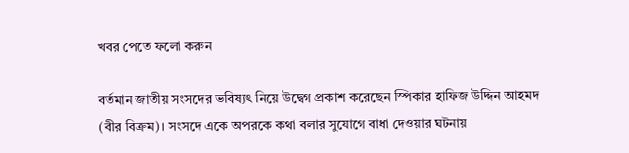খবর পেতে ফলো করুন

বর্তমান জাতীয় সংসদের ভবিষ্যৎ নিয়ে উদ্বেগ প্রকাশ করেছেন স্পিকার হাফিজ উদ্দিন আহমদ (বীর বিক্রম)। সংসদে একে অপরকে কথা বলার সুযোগে বাধা দেওয়ার ঘটনায়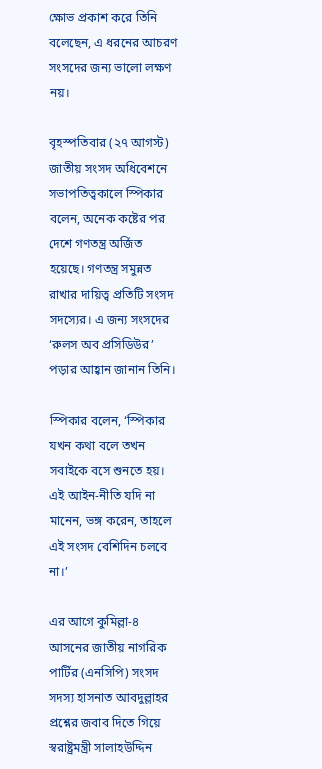ক্ষোভ প্রকাশ করে তিনি বলেছেন, এ ধরনের আচরণ সংসদের জন্য ভালো লক্ষণ নয়।

বৃহস্পতিবার (২৭ আগস্ট) জাতীয় সংসদ অধিবেশনে সভাপতিত্বকালে স্পিকার বলেন, অনেক কষ্টের পর দেশে গণতন্ত্র অর্জিত হয়েছে। গণতন্ত্র সমুন্নত রাখার দায়িত্ব প্রতিটি সংসদ সদস্যের। এ জন্য সংসদের ‘রুলস অব প্রসিডিউর’ পড়ার আহ্বান জানান তিনি।

স্পিকার বলেন, ‘স্পিকার যখন কথা বলে তখন সবাইকে বসে শুনতে হয়। এই আইন-নীতি যদি না মানেন, ভঙ্গ করেন, তাহলে এই সংসদ বেশিদিন চলবে না।’

এর আগে কুমিল্লা-৪ আসনের জাতীয় নাগরিক পার্টির (এনসিপি) সংসদ সদস্য হাসনাত আবদুল্লাহর প্রশ্নের জবাব দিতে গিয়ে স্বরাষ্ট্রমন্ত্রী সালাহউদ্দিন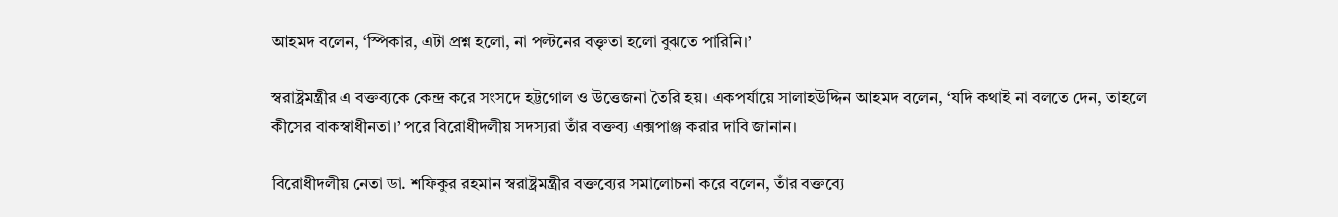আহমদ বলেন, ‘স্পিকার, এটা প্রশ্ন হলো, না পল্টনের বক্তৃতা হলো বুঝতে পারিনি।’

স্বরাষ্ট্রমন্ত্রীর এ বক্তব্যকে কেন্দ্র করে সংসদে হট্টগোল ও উত্তেজনা তৈরি হয়। একপর্যায়ে সালাহউদ্দিন আহমদ বলেন, ‘যদি কথাই না বলতে দেন, তাহলে কীসের বাকস্বাধীনতা।’ পরে বিরোধীদলীয় সদস্যরা তাঁর বক্তব্য এক্সপাঞ্জ করার দাবি জানান।

বিরোধীদলীয় নেতা ডা. শফিকুর রহমান স্বরাষ্ট্রমন্ত্রীর বক্তব্যের সমালোচনা করে বলেন, তাঁর বক্তব্যে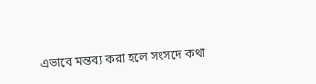এভাবে মন্তব্য করা হলে সংসদে কথা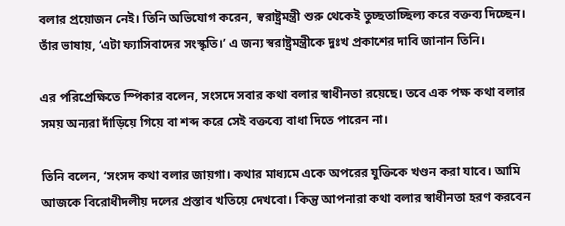বলার প্রয়োজন নেই। তিনি অভিযোগ করেন, স্বরাষ্ট্রমন্ত্রী শুরু থেকেই তুচ্ছতাচ্ছিল্য করে বক্তব্য দিচ্ছেন। তাঁর ভাষায়, ‘এটা ফ্যাসিবাদের সংস্কৃতি।’ এ জন্য স্বরাষ্ট্রমন্ত্রীকে দুঃখ প্রকাশের দাবি জানান তিনি।

এর পরিপ্রেক্ষিতে স্পিকার বলেন, সংসদে সবার কথা বলার স্বাধীনতা রয়েছে। তবে এক পক্ষ কথা বলার সময় অন্যরা দাঁড়িয়ে গিয়ে বা শব্দ করে সেই বক্তব্যে বাধা দিতে পারেন না।

তিনি বলেন, ‘সংসদ কথা বলার জায়গা। কথার মাধ্যমে একে অপরের যুক্তিকে খণ্ডন করা যাবে। আমি আজকে বিরোধীদলীয় দলের প্রস্তাব খতিয়ে দেখবো। কিন্তু আপনারা কথা বলার স্বাধীনতা হরণ করবেন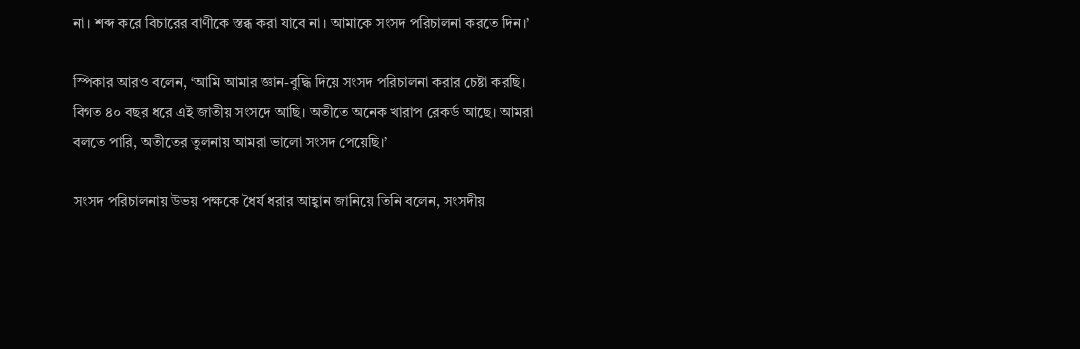না। শব্দ করে বিচারের বাণীকে স্তব্ধ করা যাবে না। আমাকে সংসদ পরিচালনা করতে দিন।’

স্পিকার আরও বলেন, ‘আমি আমার জ্ঞান-বুদ্ধি দিয়ে সংসদ পরিচালনা করার চেষ্টা করছি। বিগত ৪০ বছর ধরে এই জাতীয় সংসদে আছি। অতীতে অনেক খারাপ রেকর্ড আছে। আমরা বলতে পারি, অতীতের তুলনায় আমরা ভালো সংসদ পেয়েছি।’

সংসদ পরিচালনায় উভয় পক্ষকে ধৈর্য ধরার আহ্বান জানিয়ে তিনি বলেন, সংসদীয়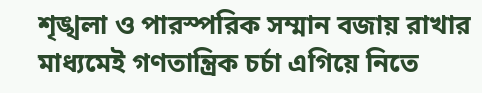শৃঙ্খলা ও পারস্পরিক সম্মান বজায় রাখার মাধ্যমেই গণতান্ত্রিক চর্চা এগিয়ে নিতে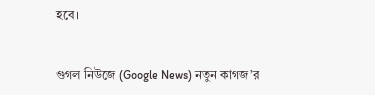হবে।


গুগল নিউজে (Google News) নতুন কাগজ’র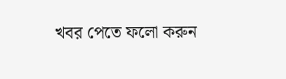খবর পেতে ফলো করুন